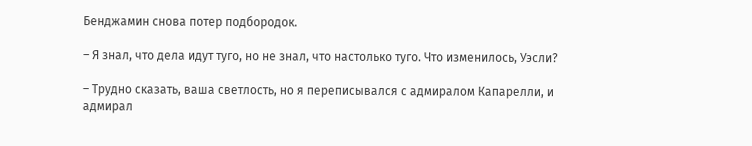Бенджамин снова потер подбородок.

– Я знал, что дела идут туго, но не знал, что настолько туго. Что изменилось, Уэсли?

– Трудно сказать, ваша светлость, но я переписывался с адмиралом Капарелли, и адмирал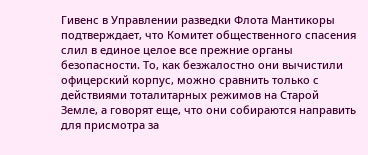Гивенс в Управлении разведки Флота Мантикоры подтверждает, что Комитет общественного спасения слил в единое целое все прежние органы безопасности. То, как безжалостно они вычистили офицерский корпус, можно сравнить только с действиями тоталитарных режимов на Старой Земле, а говорят еще, что они собираются направить для присмотра за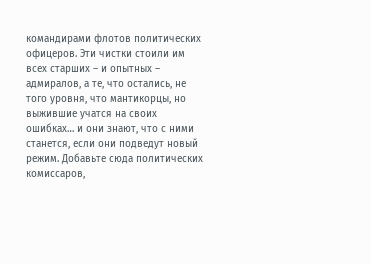командирами флотов политических офицеров. Эти чистки стоили им всех старших – и опытных – адмиралов, а те, что остались, не того уровня, что мантикорцы, но выжившие учатся на своих ошибках… и они знают, что с ними станется, если они подведут новый режим. Добавьте сюда политических комиссаров,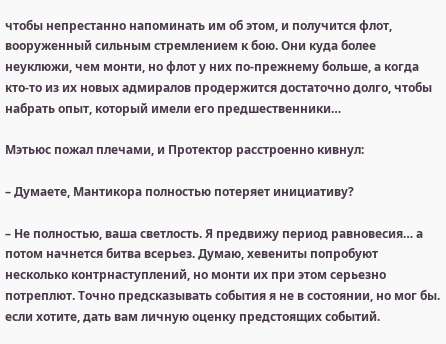чтобы непрестанно напоминать им об этом, и получится флот, вооруженный сильным стремлением к бою. Они куда более неуклюжи, чем монти, но флот у них по-прежнему больше, а когда кто-то из их новых адмиралов продержится достаточно долго, чтобы набрать опыт, который имели его предшественники…

Мэтьюс пожал плечами, и Протектор расстроенно кивнул:

– Думаете, Мантикора полностью потеряет инициативу?

– Не полностью, ваша светлость. Я предвижу период равновесия… а потом начнется битва всерьез. Думаю, хевениты попробуют несколько контрнаступлений, но монти их при этом серьезно потреплют. Точно предсказывать события я не в состоянии, но мог бы. если хотите, дать вам личную оценку предстоящих событий.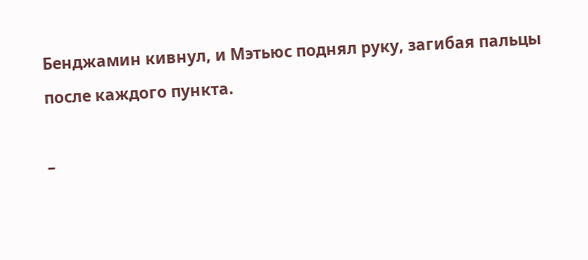Бенджамин кивнул, и Мэтьюс поднял руку, загибая пальцы после каждого пункта.

–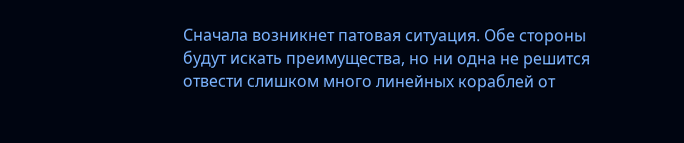Сначала возникнет патовая ситуация. Обе стороны будут искать преимущества, но ни одна не решится отвести слишком много линейных кораблей от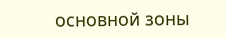основной зоны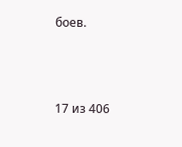боев.



17 из 406